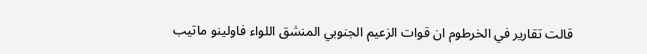قالت تقارير في الخرطوم ان قوات الزعيم الجنوبي المنشق اللواء فاولينو ماتيب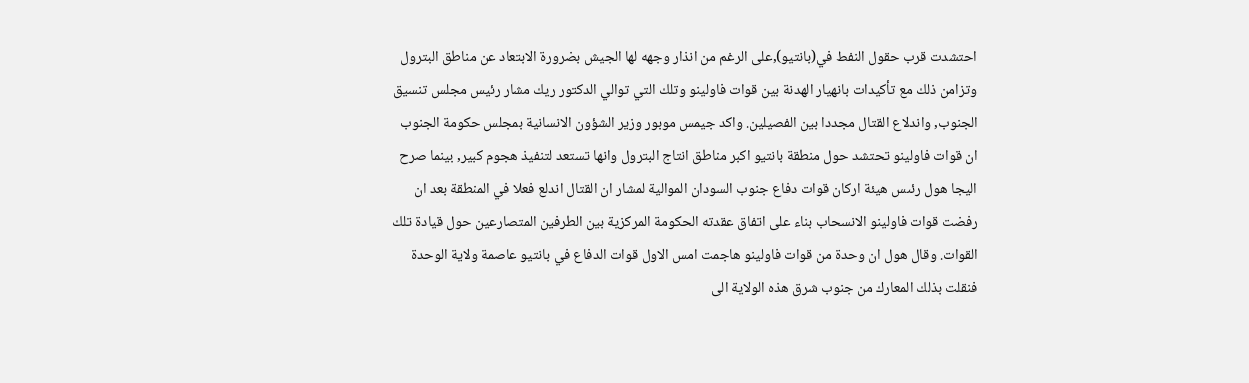احتشدت قرب حقول النفط في(بانتيو),على الرغم من انذار وجهه لها الجيش بضرورة الابتعاد عن مناطق البترول وتزامن ذلك مع تأكيدات بانهيار الهدنة بين قوات فاولينو وتلك التي توالي الدكتور ريك مشار رئيس مجلس تنسيق الجنوب, واندلاع القتال مجددا بين الفصيلين. واكد جيمس موبور وزير الشؤون الانسانية بمجلس حكومة الجنوب ان قوات فاولينو تحتشد حول منطقة بانتيو اكبر مناطق انتاج البترول وانها تستعد لتنفيذ هجوم كبير, بينما صرح اليجا هول رئىس هيئة اركان قوات دفاع جنوب السودان الموالية لمشار ان القتال اندلع فعلا في المنطقة بعد ان رفضت قوات فاولينو الانسحاب بناء على اتفاق عقدته الحكومة المركزية بين الطرفين المتصارعين حول قيادة تلك القوات. وقال هول ان وحدة من قوات فاولينو هاجمت امس الاول قوات الدفاع في بانتيو عاصمة ولاية الوحدة فنقلت بذلك المعارك من جنوب شرق هذه الولاية الى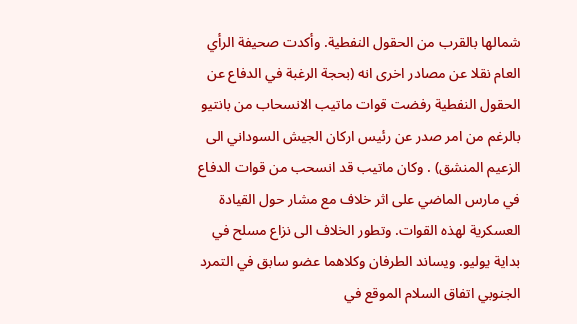شمالها بالقرب من الحقول النفطية. وأكدت صحيفة الرأي العام نقلا عن مصادر اخرى انه (بحجة الرغبة في الدفاع عن الحقول النفطية رفضت قوات ماتيب الانسحاب من بانتيو بالرغم من امر صدر عن رئيس اركان الجيش السوداني الى الزعيم المنشق) . وكان ماتيب قد انسحب من قوات الدفاع في مارس الماضي على اثر خلاف مع مشار حول القيادة العسكرية لهذه القوات. وتطور الخلاف الى نزاع مسلح في بداية يوليو. ويساند الطرفان وكلاهما عضو سابق في التمرد الجنوبي اتفاق السلام الموقع في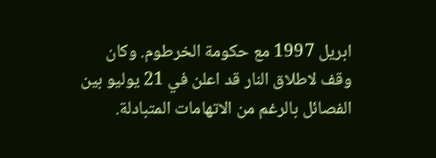ابريل 1997 مع حكومة الخرطوم. وكان وقف لاطلاق النار قد اعلن في 21 يوليو بين الفصائل بالرغم من الاتهامات المتبادلة.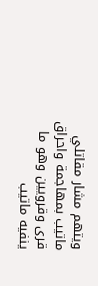ويتهم مشار مقاتلي ماتيب بمهاجمة واحراق قرى وقرويين وهو ما ينفيه ماتيب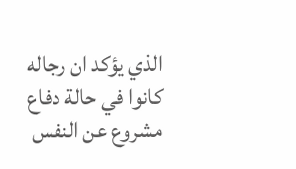الذي يؤكد ان رجاله كانوا في حالة دفاع مشروع عن النفس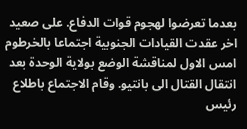بعدما تعرضوا لهجوم قوات الدفاع. على صعيد اخر عقدت القيادات الجنوبية اجتماعا بالخرطوم امس الاول لمناقشة الوضع بولاية الوحدة بعد انتقال القتال الى بانتيو. وقام الاجتماع باطلاع رئيس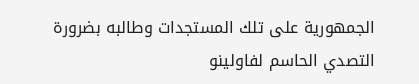الجمهورية على تلك المستجدات وطالبه بضرورة التصدي الحاسم لفاولينو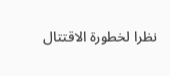نظرا لخطورة الاقتتال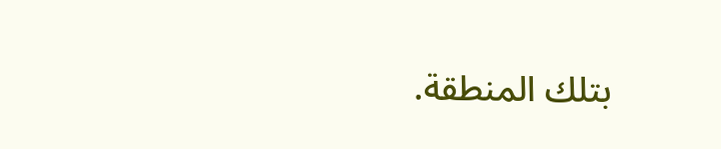بتلك المنطقة.